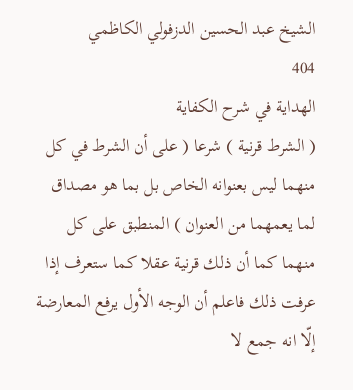الشيخ عبد الحسين الدزفولي الكاظمي
404
الهداية في شرح الكفاية
( الشرط قرنية ) شرعا ( على أن الشرط في كل منهما ليس بعنوانه الخاص بل بما هو مصداق لما يعمهما من العنوان ) المنطبق على كل منهما كما أن ذلك قرنية عقلا كما ستعرف إذا عرفت ذلك فاعلم أن الوجه الأول يرفع المعارضة إلّا انه جمع لا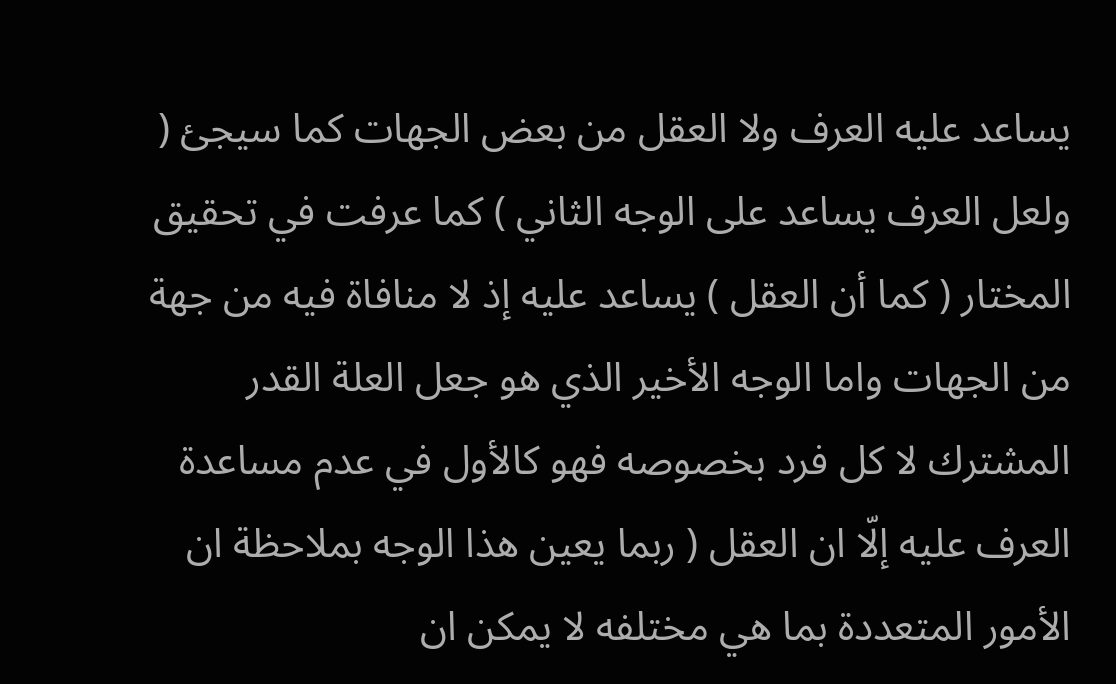يساعد عليه العرف ولا العقل من بعض الجهات كما سيجئ ( ولعل العرف يساعد على الوجه الثاني ) كما عرفت في تحقيق المختار ( كما أن العقل ) يساعد عليه إذ لا منافاة فيه من جهة من الجهات واما الوجه الأخير الذي هو جعل العلة القدر المشترك لا كل فرد بخصوصه فهو كالأول في عدم مساعدة العرف عليه إلّا ان العقل ( ربما يعين هذا الوجه بملاحظة ان الأمور المتعددة بما هي مختلفه لا يمكن ان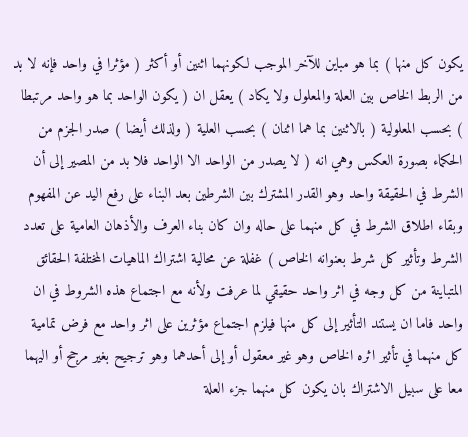يكون كل منها ) بما هو مباين للآخر الموجب لكونهما اثنين أو أكثر ( مؤثرا في واحد فإنه لا بد من الربط الخاص بين العلة والمعلول ولا يكاد ) يعقل ان ( يكون الواحد بما هو واحد مرتبطا ) بحسب المعلولية ( بالاثنين بما هما اثنان ) بحسب العلية ( ولذلك أيضا ) صدر الجزم من الحكماء بصورة العكس وهي انه ( لا يصدر من الواحد الا الواحد فلا بد من المصير إلى أن الشرط في الحقيقة واحد وهو القدر المشترك بين الشرطين بعد البناء على رفع اليد عن المفهوم وبقاء اطلاق الشرط في كل منهما على حاله وان كان بناء العرف والأذهان العامية على تعدد الشرط وتأثير كل شرط بعنوانه الخاص ) غفلة عن محالية اشتراك الماهيات المختلفة الحقائق المتباينة من كل وجه في اثر واحد حقيقي لما عرفت ولأنه مع اجتماع هذه الشروط في ان واحد فاما ان يستند التأثير إلى كل منها فيلزم اجتماع مؤثرين على اثر واحد مع فرض تمامية كل منهما في تأثير اثره الخاص وهو غير معقول أو إلى أحدهما وهو ترجيح بغير مرجح أو اليهما معا على سبيل الاشتراك بان يكون كل منهما جزء العلة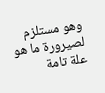وهو مستلزم لصيرورة ما هو علة تامة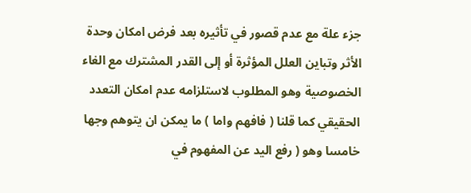جزء علة مع عدم قصور في تأثيره بعد فرض امكان وحدة الأثر وتباين العلل المؤثرة أو إلى القدر المشترك مع الغاء الخصوصية وهو المطلوب لاستلزامه عدم امكان التعدد الحقيقي كما قلنا ( فافهم واما ) ما يمكن ان يتوهم وجها خامسا وهو ( رفع اليد عن المفهوم في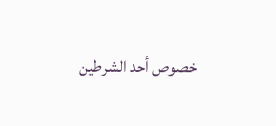خصوص أحد الشرطين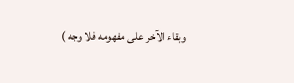وبقاء الآخر على مفهومه فلا وجه )